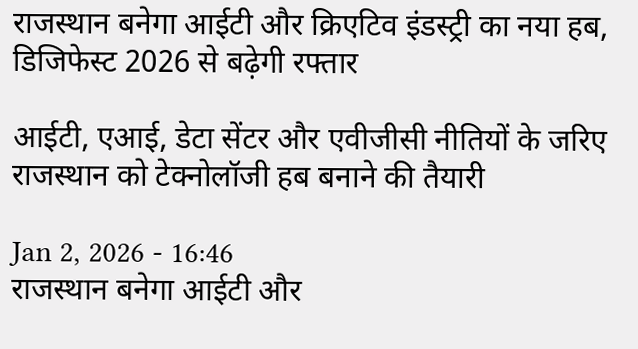राजस्थान बनेगा आईटी और क्रिएटिव इंडस्ट्री का नया हब, डिजिफेस्ट 2026 से बढ़ेगी रफ्तार

आईटी, एआई, डेटा सेंटर और एवीजीसी नीतियों के जरिए राजस्थान को टेक्नोलॉजी हब बनाने की तैयारी

Jan 2, 2026 - 16:46
राजस्थान बनेगा आईटी और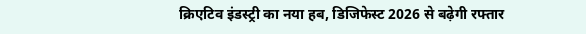क्रिएटिव इंडस्ट्री का नया हब, डिजिफेस्ट 2026 से बढ़ेगी रफ्तार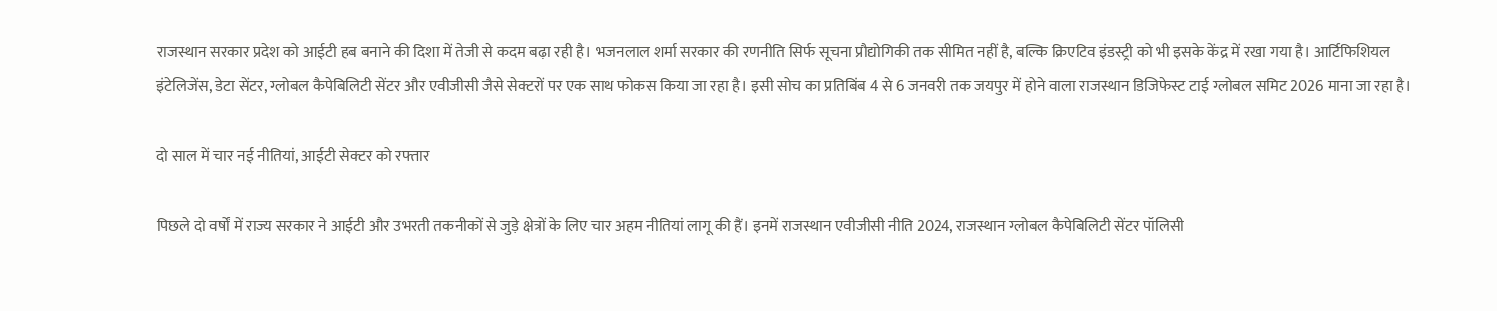राजस्थान सरकार प्रदेश को आईटी हब बनाने की दिशा में तेजी से कदम बढ़ा रही है। भजनलाल शर्मा सरकार की रणनीति सिर्फ सूचना प्रौद्योगिकी तक सीमित नहीं है, बल्कि क्रिएटिव इंडस्ट्री को भी इसके केंद्र में रखा गया है। आर्टिफिशियल इंटेलिजेंस, डेटा सेंटर, ग्लोबल कैपेबिलिटी सेंटर और एवीजीसी जैसे सेक्टरों पर एक साथ फोकस किया जा रहा है। इसी सोच का प्रतिबिंब 4 से 6 जनवरी तक जयपुर में होने वाला राजस्थान डिजिफेस्ट टाई ग्लोबल समिट 2026 माना जा रहा है।

दो साल में चार नई नीतियां, आईटी सेक्टर को रफ्तार

पिछले दो वर्षों में राज्य सरकार ने आईटी और उभरती तकनीकों से जुड़े क्षेत्रों के लिए चार अहम नीतियां लागू की हैं। इनमें राजस्थान एवीजीसी नीति 2024, राजस्थान ग्लोबल कैपेबिलिटी सेंटर पॉलिसी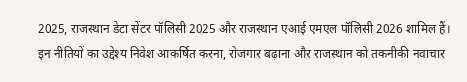2025, राजस्थान डेटा सेंटर पॉलिसी 2025 और राजस्थान एआई एमएल पॉलिसी 2026 शामिल हैं। इन नीतियों का उद्देश्य निवेश आकर्षित करना, रोजगार बढ़ाना और राजस्थान को तकनीकी नवाचार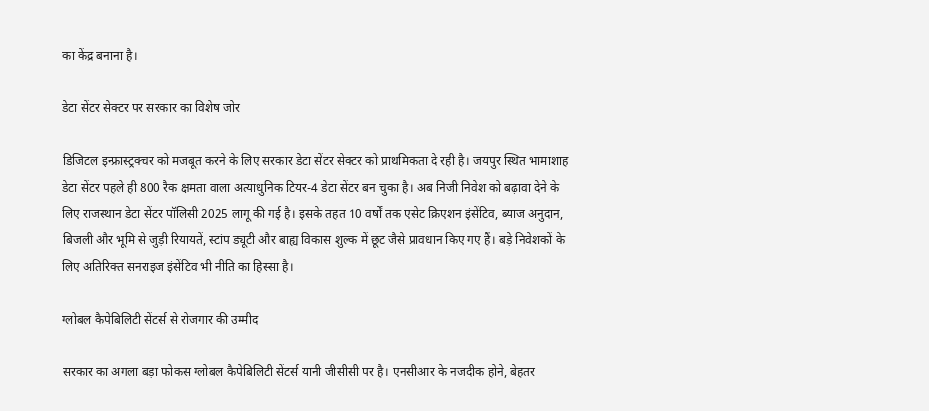का केंद्र बनाना है।

डेटा सेंटर सेक्टर पर सरकार का विशेष जोर

डिजिटल इन्फ्रास्ट्रक्चर को मजबूत करने के लिए सरकार डेटा सेंटर सेक्टर को प्राथमिकता दे रही है। जयपुर स्थित भामाशाह डेटा सेंटर पहले ही 800 रैक क्षमता वाला अत्याधुनिक टियर-4 डेटा सेंटर बन चुका है। अब निजी निवेश को बढ़ावा देने के लिए राजस्थान डेटा सेंटर पॉलिसी 2025 लागू की गई है। इसके तहत 10 वर्षों तक एसेट क्रिएशन इंसेंटिव, ब्याज अनुदान, बिजली और भूमि से जुड़ी रियायतें, स्टांप ड्यूटी और बाह्य विकास शुल्क में छूट जैसे प्रावधान किए गए हैं। बड़े निवेशकों के लिए अतिरिक्त सनराइज इंसेंटिव भी नीति का हिस्सा है।

ग्लोबल कैपेबिलिटी सेंटर्स से रोजगार की उम्मीद

सरकार का अगला बड़ा फोकस ग्लोबल कैपेबिलिटी सेंटर्स यानी जीसीसी पर है। एनसीआर के नजदीक होने, बेहतर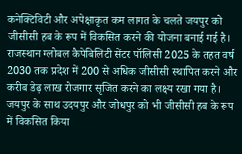कनेक्टिविटी और अपेक्षाकृत कम लागत के चलते जयपुर को जीसीसी हब के रूप में विकसित करने की योजना बनाई गई है। राजस्थान ग्लोबल कैपेबिलिटी सेंटर पॉलिसी 2025 के तहत वर्ष 2030 तक प्रदेश में 200 से अधिक जीसीसी स्थापित करने और करीब डेढ़ लाख रोजगार सृजित करने का लक्ष्य रखा गया है। जयपुर के साथ उदयपुर और जोधपुर को भी जीसीसी हब के रूप में विकसित किया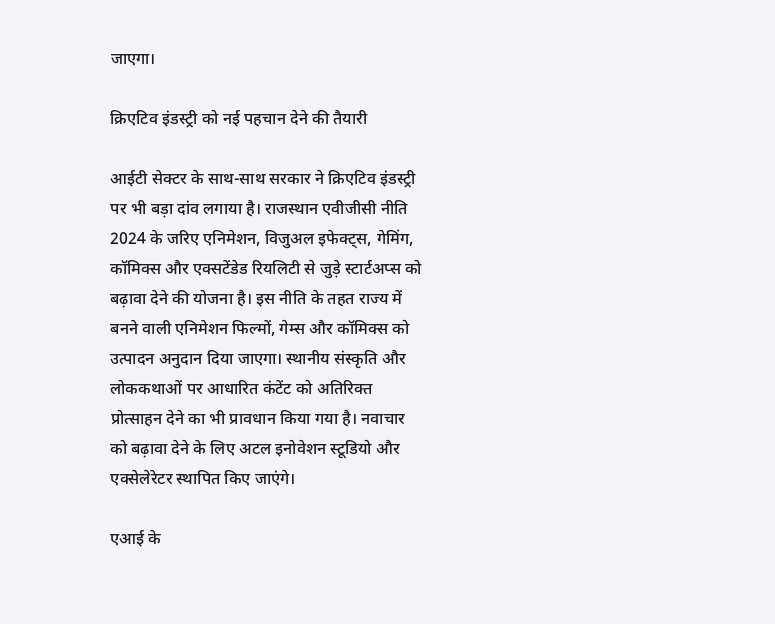जाएगा।

क्रिएटिव इंडस्ट्री को नई पहचान देने की तैयारी

आईटी सेक्टर के साथ-साथ सरकार ने क्रिएटिव इंडस्ट्री पर भी बड़ा दांव लगाया है। राजस्थान एवीजीसी नीति 2024 के जरिए एनिमेशन, विजुअल इफेक्ट्स, गेमिंग, कॉमिक्स और एक्सटेंडेड रियलिटी से जुड़े स्टार्टअप्स को बढ़ावा देने की योजना है। इस नीति के तहत राज्य में बनने वाली एनिमेशन फिल्मों, गेम्स और कॉमिक्स को उत्पादन अनुदान दिया जाएगा। स्थानीय संस्कृति और लोककथाओं पर आधारित कंटेंट को अतिरिक्त प्रोत्साहन देने का भी प्रावधान किया गया है। नवाचार को बढ़ावा देने के लिए अटल इनोवेशन स्टूडियो और एक्सेलेरेटर स्थापित किए जाएंगे।

एआई के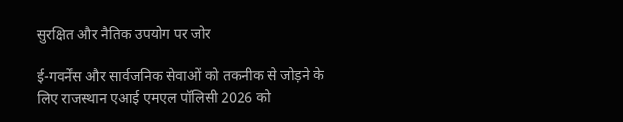सुरक्षित और नैतिक उपयोग पर जोर

ई-गवर्नेंस और सार्वजनिक सेवाओं को तकनीक से जोड़ने के लिए राजस्थान एआई एमएल पॉलिसी 2026 को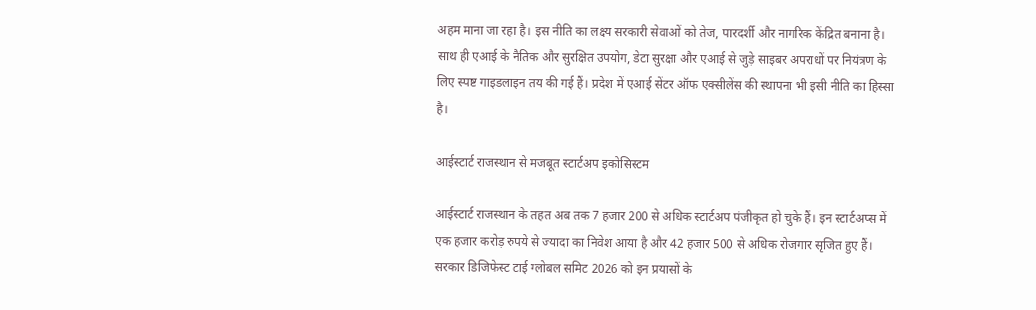अहम माना जा रहा है। इस नीति का लक्ष्य सरकारी सेवाओं को तेज, पारदर्शी और नागरिक केंद्रित बनाना है। साथ ही एआई के नैतिक और सुरक्षित उपयोग, डेटा सुरक्षा और एआई से जुड़े साइबर अपराधों पर नियंत्रण के लिए स्पष्ट गाइडलाइन तय की गई हैं। प्रदेश में एआई सेंटर ऑफ एक्सीलेंस की स्थापना भी इसी नीति का हिस्सा है।

आईस्टार्ट राजस्थान से मजबूत स्टार्टअप इकोसिस्टम

आईस्टार्ट राजस्थान के तहत अब तक 7 हजार 200 से अधिक स्टार्टअप पंजीकृत हो चुके हैं। इन स्टार्टअप्स में एक हजार करोड़ रुपये से ज्यादा का निवेश आया है और 42 हजार 500 से अधिक रोजगार सृजित हुए हैं। सरकार डिजिफेस्ट टाई ग्लोबल समिट 2026 को इन प्रयासों के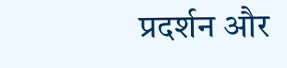प्रदर्शन और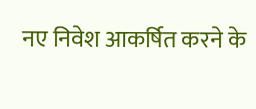नए निवेश आकर्षित करने के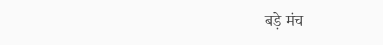बड़े मंच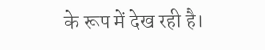के रूप में देख रही है।